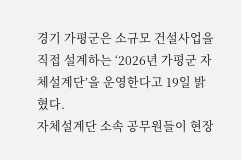경기 가평군은 소규모 건설사업을 직접 설계하는 ‘2026년 가평군 자체설계단’을 운영한다고 19일 밝혔다.
자체설계단 소속 공무원들이 현장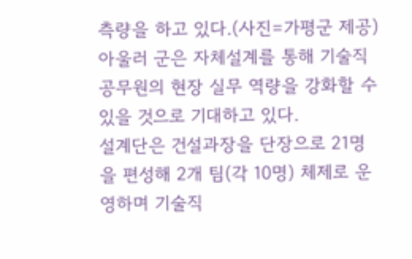측량을 하고 있다.(사진=가평군 제공)
아울러 군은 자체설계를 통해 기술직 공무원의 현장 실무 역량을 강화할 수 있을 것으로 기대하고 있다.
설계단은 건설과장을 단장으로 21명을 편성해 2개 팀(각 10명) 체제로 운영하며 기술직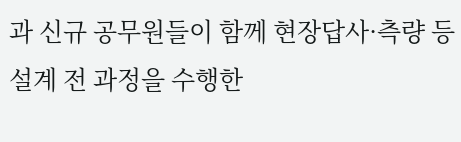과 신규 공무원들이 함께 현장답사·측량 등 설계 전 과정을 수행한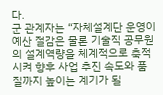다.
군 관계자는 “자체설계단 운영이 예산 절감은 물론 기술직 공무원의 설계역량을 체계적으로 축적시켜 향후 사업 추진 속도와 품질까지 높이는 계기가 될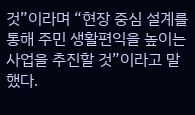것”이라며 “현장 중심 설계를 통해 주민 생활편익을 높이는 사업을 추진할 것”이라고 말했다.